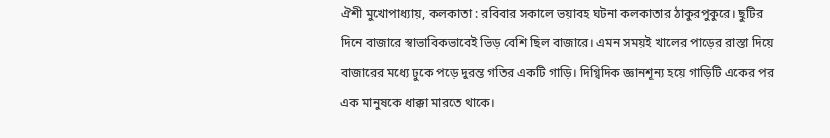ঐশী মুখোপাধ্যায়, কলকাতা : রবিবার সকালে ভয়াবহ ঘটনা কলকাতার ঠাকুরপুকুরে। ছুটির দিনে বাজারে স্বাভাবিকভাবেই ভিড় বেশি ছিল বাজারে। এমন সময়ই খালের পাড়ের রাস্তা দিয়ে বাজারের মধ্যে ঢুকে পড়ে দুরন্ত গতির একটি গাড়ি। দিগ্বিদিক জ্ঞানশূন্য হয়ে গাড়িটি একের পর এক মানুষকে ধাক্কা মারতে থাকে।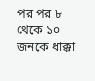পর পর ৮ থেকে ১০ জনকে ধাক্কা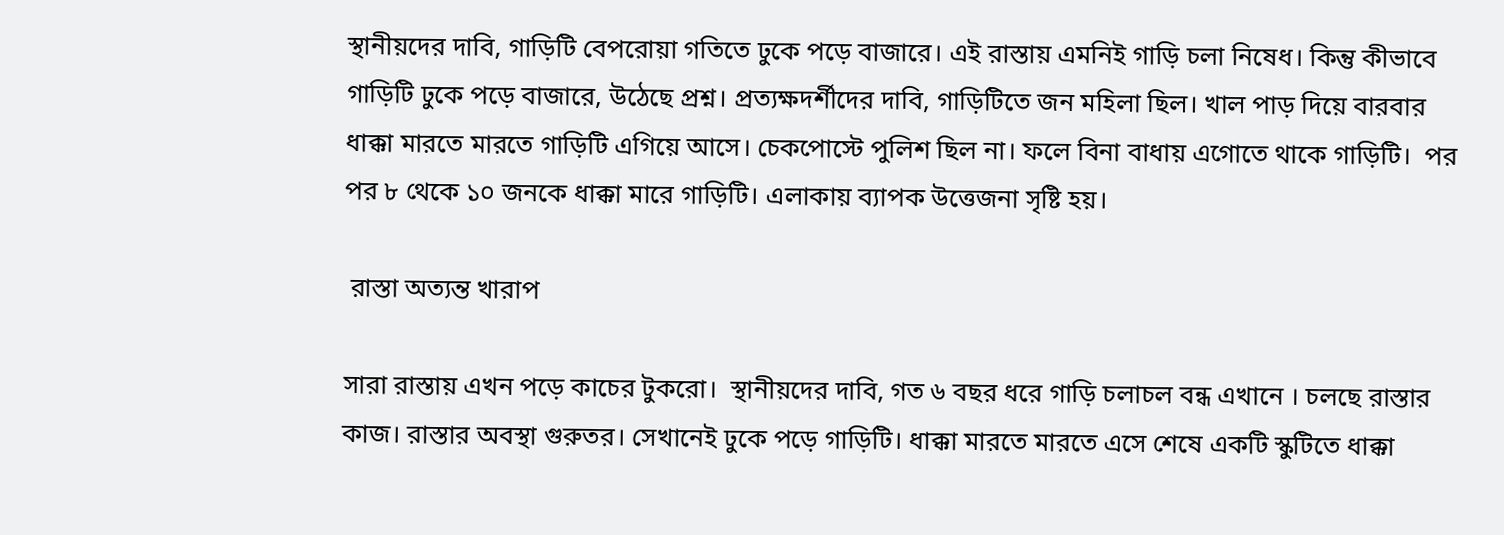স্থানীয়দের দাবি, গাড়িটি বেপরোয়া গতিতে ঢুকে পড়ে বাজারে। এই রাস্তায় এমনিই গাড়ি চলা নিষেধ। কিন্তু কীভাবে গাড়িটি ঢুকে পড়ে বাজারে, উঠেছে প্রশ্ন। প্রত্যক্ষদর্শীদের দাবি, গাড়িটিতে জন মহিলা ছিল। খাল পাড় দিয়ে বারবার ধাক্কা মারতে মারতে গাড়িটি এগিয়ে আসে। চেকপোস্টে পুলিশ ছিল না। ফলে বিনা বাধায় এগোতে থাকে গাড়িটি।  পর পর ৮ থেকে ১০ জনকে ধাক্কা মারে গাড়িটি। এলাকায় ব্যাপক উত্তেজনা সৃষ্টি হয়।

 রাস্তা অত্যন্ত খারাপ

সারা রাস্তায় এখন পড়ে কাচের টুকরো।  স্থানীয়দের দাবি, গত ৬ বছর ধরে গাড়ি চলাচল বন্ধ এখানে । চলছে রাস্তার কাজ। রাস্তার অবস্থা গুরুতর। সেখানেই ঢুকে পড়ে গাড়িটি। ধাক্কা মারতে মারতে এসে শেষে একটি স্কুটিতে ধাক্কা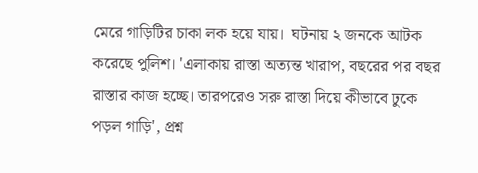মেরে গাড়িটির চাকা লক হয়ে যায়।  ঘটনায় ২ জনকে আটক করেছে পুলিশ। 'এলাকায় রাস্তা অত্যন্ত খারাপ, বছরের পর বছর রাস্তার কাজ হচ্ছে। তারপরেও সরু রাস্তা দিয়ে কীভাবে ঢুকে পড়ল গাড়ি', প্রশ্ন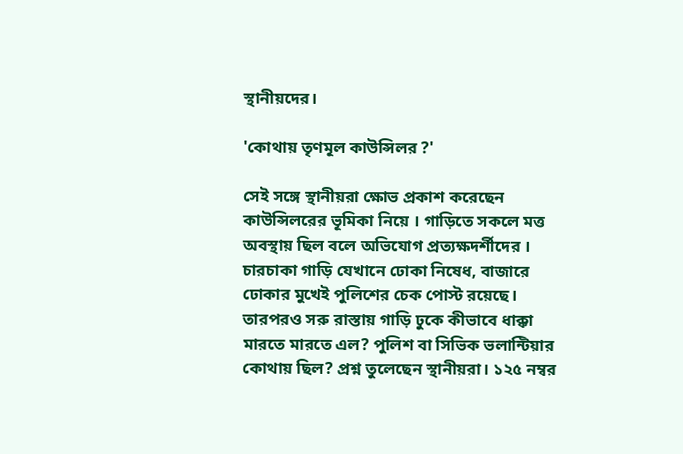স্থানীয়দের।

'কোথায় তৃণমূল কাউন্সিলর ?'

সেই সঙ্গে স্থানীয়রা ক্ষোভ প্রকাশ করেছেন কাউন্সিলরের ভূমিকা নিয়ে । গাড়িতে সকলে মত্ত অবস্থায় ছিল বলে অভিযোগ প্রত্যক্ষদর্শীদের । চারচাকা গাড়ি যেখানে ঢোকা নিষেধ, বাজারে ঢোকার মুখেই পুলিশের চেক পোস্ট রয়েছে। তারপরও সরু রাস্তায় গাড়ি ঢুকে কীভাবে ধাক্কা মারতে মারতে এল? পুলিশ বা সিভিক ভলান্টিয়ার কোথায় ছিল? প্রশ্ন তুলেছেন স্থানীয়রা। ১২৫ নম্বর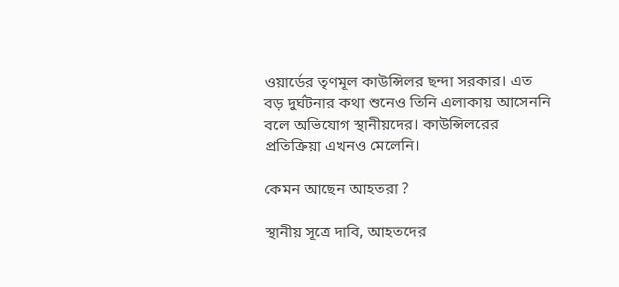ওয়ার্ডের তৃণমূল কাউন্সিলর ছন্দা সরকার। এত বড় দুর্ঘটনার কথা শুনেও তিনি এলাকায় আসেননি বলে অভিযোগ স্থানীয়দের। কাউন্সিলরের প্রতিক্রিয়া এখনও মেলেনি।

কেমন আছেন আহতরা ?

স্থানীয় সূত্রে দাবি, আহতদের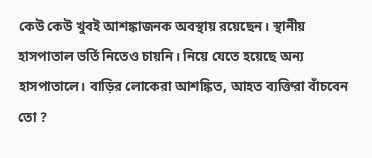কেউ কেউ খুবই আশঙ্কাজনক অবস্থায় রয়েছেন। স্থানীয় হাসপাতাল ভর্তি নিতেও চায়নি। নিয়ে যেতে হয়েছে অন্য হাসপাতালে। বাড়ির লোকেরা আশঙ্কিত, আহত ব্যক্তিরা বাঁচবেন তো ?